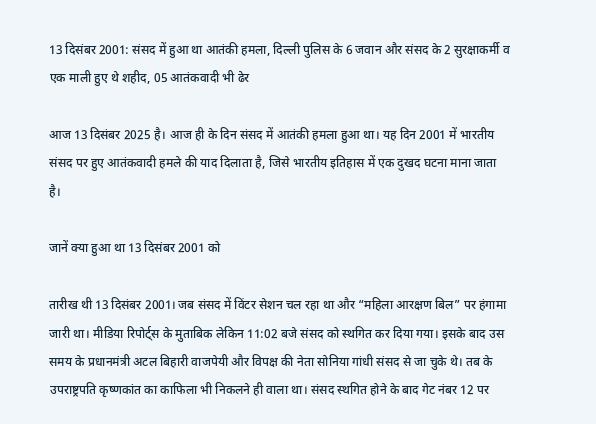13 दिसंबर 2001: संसद में हुआ था आतंकी हमला, दिल्ली पुलिस के 6 जवान और संसद के 2 सुरक्षाकर्मी व‌ एक माली हुए थे‌ शहीद, 05 आतंकवादी भी ढेर

आज 13 दिसंबर 2025 है। आज ही के दिन संसद में आतंकी हमला हुआ था। यह दिन 2001 में भारतीय संसद पर हुए आतंकवादी हमले की याद दिलाता है, जिसे भारतीय इतिहास में एक दुखद घटना माना जाता है।

जानें क्या हुआ था 13 दिसंबर 2001 को

तारीख थी 13 दिसंबर 2001। जब संसद में विंटर सेशन चल रहा था और “महिला आरक्षण बिल” पर हंगामा जारी था। मीडिया रिपोर्ट्स के मुताबिक लेकिन 11:02 बजे संसद को स्थगित कर दिया गया। इसके बाद उस समय के प्रधानमंत्री अटल बिहारी वाजपेयी और विपक्ष की नेता सोनिया गांधी संसद से जा चुके थे। तब के उपराष्ट्रपति कृष्णकांत का काफिला भी निकलने ही वाला था। संसद स्थगित होने के बाद गेट नंबर 12 पर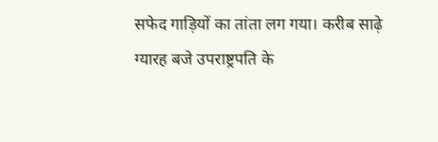सफेद गाड़ियों का तांता लग गया। करीब साढ़े ग्यारह बजे उपराष्ट्रपति के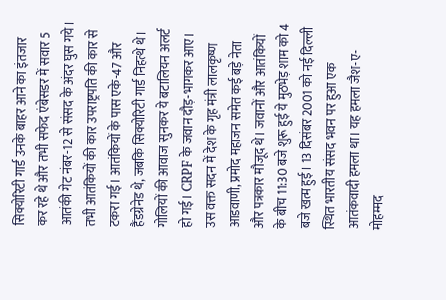सिक्योरिटी गार्ड उनके बाहर आने का इंतजार कर रहे थे और तभी सफेद एंबेसडर में सवार 5 आतंकी गेट नंबर-12 से संसद के अंदर घुस गये। तभी आतंकियों की कार उपराष्ट्रपति की कार से टकरा गई। आतंकियों के पास एके-47 और हैंडग्रेनेड थे, जबकि सिक्योरिटी गार्ड निहत्थे थे। गोलियों की आवाज सुनकर ये बटालियन अलर्ट हो गई। CRPF के जवान दौड़-भागकर आए। उस वक्त सदन में देश के गृह मंत्री लालकृष्ण आडवाणी, प्रमोद महाजन समेत कई बड़े नेता और पत्रकार मौजूद थे। जवानों और आतंकियों के बीच 11:30 बजे शुरू हुई ये मुठभेड़ शाम को 4 बजे खत्म हुई। 13 दिसंबर 2001 को नई दिल्ली स्थित भारतीय संसद भवन पर हुआ एक आतंकवादी हमला था। यह हमला जैश-ए-मोहम्मद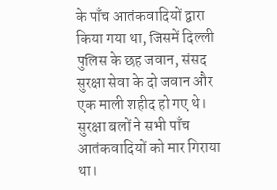के पाँच आतंकवादियों द्वारा किया गया था, जिसमें दिल्ली पुलिस के छह जवान, संसद सुरक्षा सेवा के दो जवान और एक माली शहीद हो गए थे। सुरक्षा बलों ने सभी पाँच आतंकवादियों को मार गिराया था।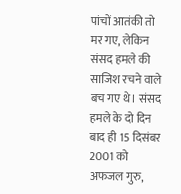पांचों आतंकी तो मर गए, लेकिन संसद हमले की साजिश रचने वाले बच गए थे। संसद हमले के दो दिन बाद ही 15 दिसंबर 2001 को अफजल गुरु,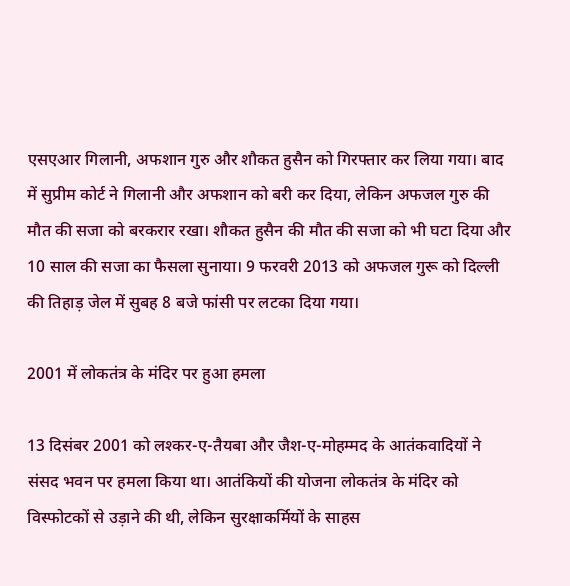एसएआर गिलानी, अफशान गुरु और शौकत हुसैन को गिरफ्तार कर लिया गया। बाद में सुप्रीम कोर्ट ने गिलानी और अफशान को बरी कर दिया, लेकिन अफजल गुरु की मौत की सजा को बरकरार रखा। शौकत हुसैन की मौत की सजा को भी घटा दिया और 10 साल की सजा का फैसला सुनाया। 9 फरवरी 2013 को अफजल गुरू को दिल्ली की तिहाड़ जेल में सुबह 8 बजे फांसी पर लटका दिया गया।

2001 में लोकतंत्र के मंदिर पर हुआ हमला

13 दिसंबर 2001 को लश्कर-ए-तैयबा और जैश-ए-मोहम्मद के आतंकवादियों ने संसद भवन पर हमला किया था। आतंकियों की योजना लोकतंत्र के मंदिर को विस्फोटकों से उड़ाने की थी, लेकिन सुरक्षाकर्मियों के साहस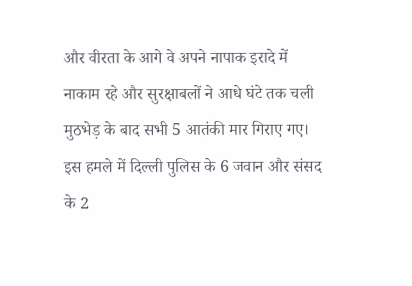और वीरता के आगे वे अपने नापाक इरादे में नाकाम रहे और सुरक्षाबलों ने आधे घंटे तक चली मुठभेड़ के बाद सभी 5 आतंकी मार गिराए गए। इस हमले में दिल्ली पुलिस के 6 जवान और संसद के 2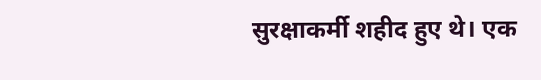सुरक्षाकर्मी शहीद हुए थे। एक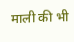माली की भी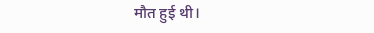मौत हुई थी।